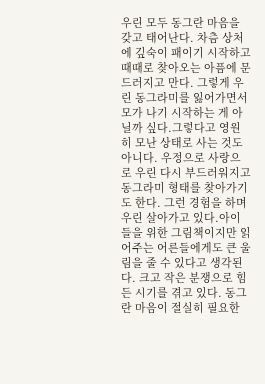우린 모두 동그란 마음을 갖고 태어난다. 차츰 상처에 깊숙이 패이기 시작하고 때때로 찾아오는 아픔에 문드러지고 만다. 그렇게 우린 동그라미를 잃어가면서 모가 나기 시작하는 게 아닐까 싶다.그렇다고 영원히 모난 상태로 사는 것도 아니다. 우정으로 사랑으로 우린 다시 부드러워지고 동그라미 형태를 찾아가기도 한다. 그런 경험을 하며 우린 살아가고 있다.아이들을 위한 그림책이지만 읽어주는 어른들에게도 큰 울림을 줄 수 있다고 생각된다. 크고 작은 분쟁으로 힘든 시기를 겪고 있다. 동그란 마음이 절실히 필요한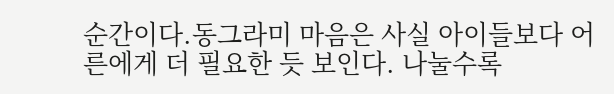순간이다.동그라미 마음은 사실 아이들보다 어른에게 더 필요한 듯 보인다. 나눌수록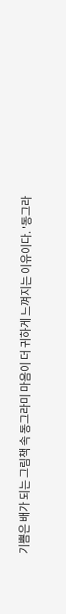기쁨은 배가 되는 그림책 속 동그라미 마음이 더 귀하게 느껴지는 이유이다. '동그라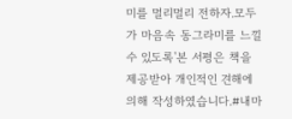미를 멀리멀리 전하자.모두가 마음속 동그라미를 느낄 수 있도록'본 서평은 책을 제공받아 개인적인 견해에 의해 작성하였습니다.#내마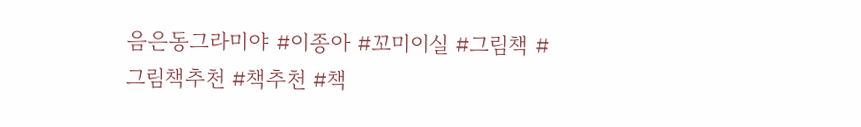음은동그라미야 #이종아 #꼬미이실 #그림책 #그림책추천 #책추천 #책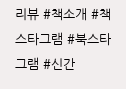리뷰 #책소개 #책스타그램 #북스타그램 #신간